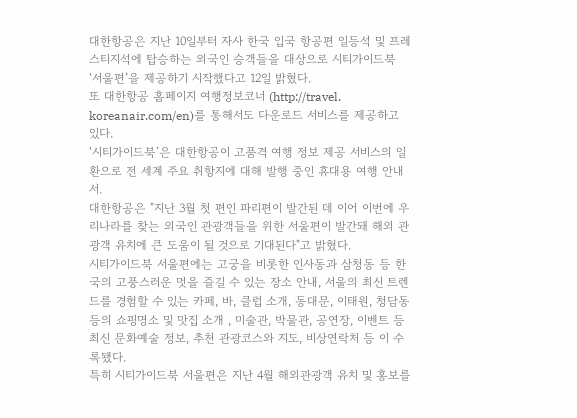대한항공은 지난 10일부터 자사 한국 입국 항공편 일등석 및 프레스티지석에 탑승하는 외국인 승객들을 대상으로 시티가이드북 ‘서울편’을 제공하기 시작했다고 12일 밝혔다.
또 대한항공 홈페이지 여행정보코너 (http://travel. koreanair.com/en)를 통해서도 다운로드 서비스를 제공하고 있다.
‘시티가이드북’은 대한항공이 고품격 여행 정보 제공 서비스의 일환으로 전 세계 주요 취항지에 대해 발행 중인 휴대용 여행 안내서.
대한항공은 "지난 3월 첫 편인 파리편이 발간된 데 이어 이번에 우리나라를 찾는 외국인 관광객들을 위한 서울편이 발간돼 해외 관광객 유치에 큰 도움이 될 것으로 기대된다"고 밝혔다.
시티가이드북 서울편에는 고궁을 비롯한 인사동과 삼청동 등 한국의 고풍스러운 멋을 즐길 수 있는 장소 안내, 서울의 최신 트렌드를 경험할 수 있는 카페, 바, 클럽 소개, 동대문, 이태원, 청담동 등의 쇼핑명소 및 맛집 소개 , 미술관, 박물관, 공연장, 이벤트 등 최신 문화예술 정보, 추천 관광코스와 지도, 비상연락처 등 이 수록됐다.
특히 시티가이드북 서울편은 지난 4월 해외관광객 유치 및 홍보를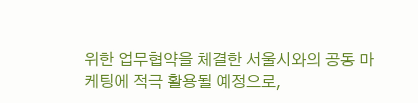위한 업무협약을 체결한 서울시와의 공동 마케팅에 적극 활용될 예정으로,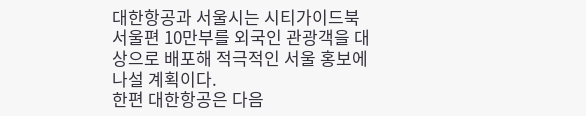대한항공과 서울시는 시티가이드북 서울편 10만부를 외국인 관광객을 대상으로 배포해 적극적인 서울 홍보에 나설 계획이다.
한편 대한항공은 다음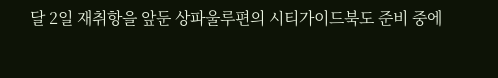달 2일 재취항을 앞둔 상파울루편의 시티가이드북도 준비 중에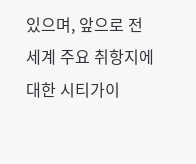있으며, 앞으로 전 세계 주요 취항지에 대한 시티가이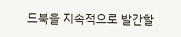드북을 지속적으로 발간할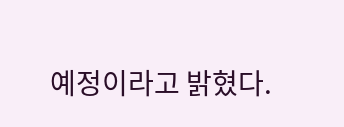예정이라고 밝혔다.